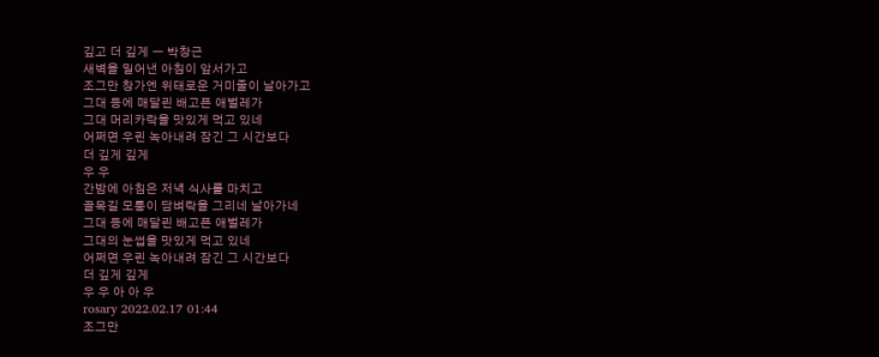깊고 더 깊게 ㅡ 박창근
새벽을 밀어낸 아침이 앞서가고
조그만 창가엔 위태로운 거미줄이 날아가고
그대 등에 매달린 배고픈 애벌레가
그대 머리카락을 맛있게 먹고 있네
어쩌면 우린 녹아내려 잠긴 그 시간보다
더 깊게 깊게
우 우
간밤에 아침은 저녁 식사를 마치고
골목길 모퉁이 담벼락을 그리네 날아가네
그대 등에 매달린 배고픈 애벌레가
그대의 눈썹을 맛있게 먹고 있네
어쩌면 우린 녹아내려 잠긴 그 시간보다
더 깊게 깊게
우 우 아 아 우
rosary 2022.02.17 01:44
조그만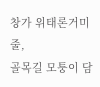창가 위태론거미줄,
골목길 모퉁이 담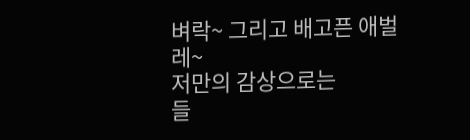벼락~ 그리고 배고픈 애벌레~
저만의 감상으로는
들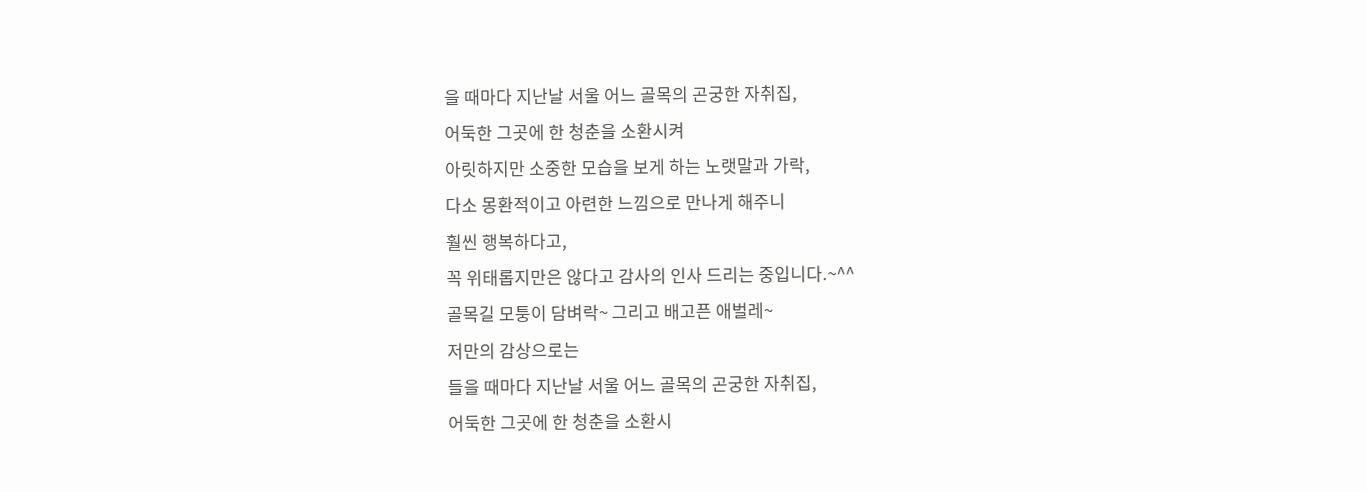을 때마다 지난날 서울 어느 골목의 곤궁한 자취집,
어둑한 그곳에 한 청춘을 소환시켜
아릿하지만 소중한 모습을 보게 하는 노랫말과 가락,
다소 몽환적이고 아련한 느낌으로 만나게 해주니
훨씬 행복하다고,
꼭 위태롭지만은 않다고 감사의 인사 드리는 중입니다.~^^
골목길 모퉁이 담벼락~ 그리고 배고픈 애벌레~
저만의 감상으로는
들을 때마다 지난날 서울 어느 골목의 곤궁한 자취집,
어둑한 그곳에 한 청춘을 소환시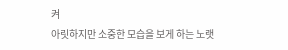켜
아릿하지만 소중한 모습을 보게 하는 노랫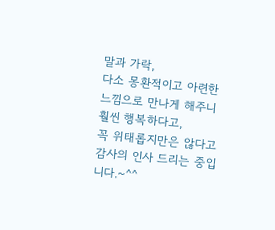말과 가락,
다소 몽환적이고 아련한 느낌으로 만나게 해주니
훨씬 행복하다고,
꼭 위태롭지만은 않다고 감사의 인사 드리는 중입니다.~^^